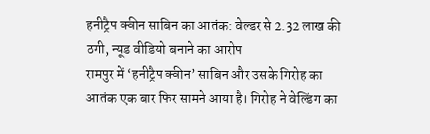हनीट्रैप क्वीन साबिन का आतंक: वेल्डर से 2.32 लाख की ठगी, न्यूड वीडियो बनाने का आरोप
रामपुर में ‘हनीट्रैप क्वीन’ साबिन और उसके गिरोह का आतंक एक बार फिर सामने आया है। गिरोह ने वेल्डिंग का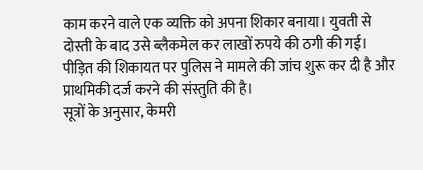काम करने वाले एक व्यक्ति को अपना शिकार बनाया। युवती से दोस्ती के बाद उसे ब्लैकमेल कर लाखों रुपये की ठगी की गई। पीड़ित की शिकायत पर पुलिस ने मामले की जांच शुरू कर दी है और प्राथमिकी दर्ज करने की संस्तुति की है।
सूत्रों के अनुसार, केमरी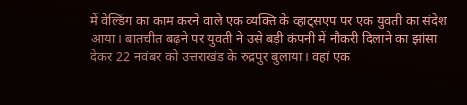में वेल्डिंग का काम करने वाले एक व्यक्ति के व्हाट्सएप पर एक युवती का संदेश आया। बातचीत बढ़ने पर युवती ने उसे बड़ी कंपनी में नौकरी दिलाने का झांसा देकर 22 नवंबर को उत्तराखंड के रुद्रपुर बुलाया। वहां एक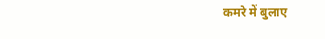कमरे में बुलाए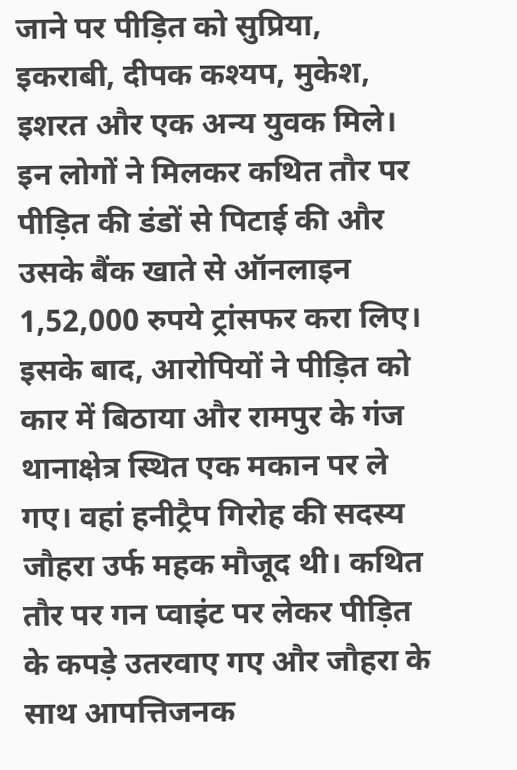जाने पर पीड़ित को सुप्रिया, इकराबी, दीपक कश्यप, मुकेश, इशरत और एक अन्य युवक मिले। इन लोगों ने मिलकर कथित तौर पर पीड़ित की डंडों से पिटाई की और उसके बैंक खाते से ऑनलाइन 1,52,000 रुपये ट्रांसफर करा लिए।
इसके बाद, आरोपियों ने पीड़ित को कार में बिठाया और रामपुर के गंज थानाक्षेत्र स्थित एक मकान पर ले गए। वहां हनीट्रैप गिरोह की सदस्य जौहरा उर्फ महक मौजूद थी। कथित तौर पर गन प्वाइंट पर लेकर पीड़ित के कपड़े उतरवाए गए और जौहरा के साथ आपत्तिजनक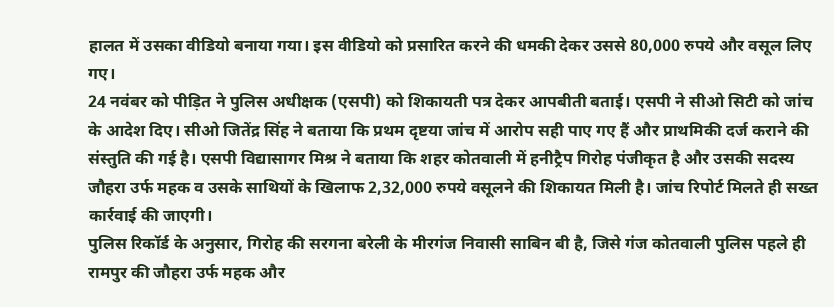हालत में उसका वीडियो बनाया गया। इस वीडियो को प्रसारित करने की धमकी देकर उससे 80,000 रुपये और वसूल लिए गए।
24 नवंबर को पीड़ित ने पुलिस अधीक्षक (एसपी) को शिकायती पत्र देकर आपबीती बताई। एसपी ने सीओ सिटी को जांच के आदेश दिए। सीओ जितेंद्र सिंह ने बताया कि प्रथम दृष्टया जांच में आरोप सही पाए गए हैं और प्राथमिकी दर्ज कराने की संस्तुति की गई है। एसपी विद्यासागर मिश्र ने बताया कि शहर कोतवाली में हनीट्रैप गिरोह पंजीकृत है और उसकी सदस्य जौहरा उर्फ महक व उसके साथियों के खिलाफ 2,32,000 रुपये वसूलने की शिकायत मिली है। जांच रिपोर्ट मिलते ही सख्त कार्रवाई की जाएगी।
पुलिस रिकॉर्ड के अनुसार, गिरोह की सरगना बरेली के मीरगंज निवासी साबिन बी है, जिसे गंज कोतवाली पुलिस पहले ही रामपुर की जौहरा उर्फ महक और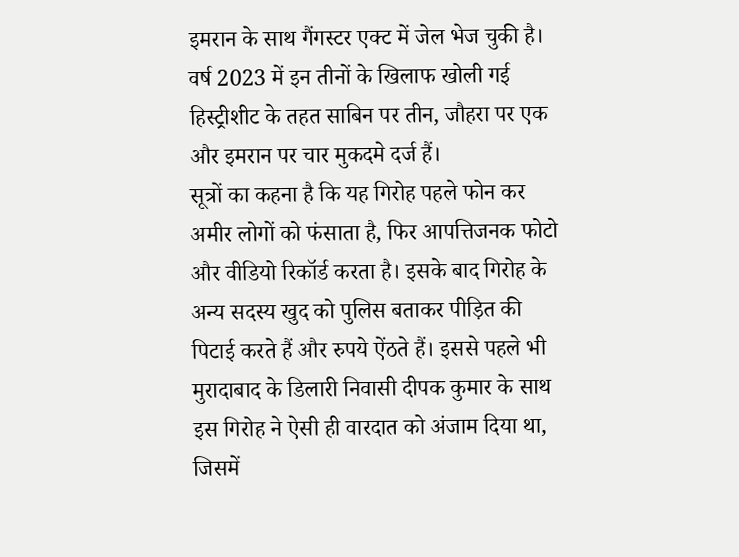इमरान के साथ गैंगस्टर एक्ट में जेल भेज चुकी है। वर्ष 2023 में इन तीनों के खिलाफ खोली गई हिस्ट्रीशीट के तहत साबिन पर तीन, जौहरा पर एक और इमरान पर चार मुकदमे दर्ज हैं।
सूत्रों का कहना है कि यह गिरोह पहले फोन कर अमीर लोगों को फंसाता है, फिर आपत्तिजनक फोटो और वीडियो रिकॉर्ड करता है। इसके बाद गिरोह के अन्य सदस्य खुद को पुलिस बताकर पीड़ित की पिटाई करते हैं और रुपये ऐंठते हैं। इससे पहले भी मुरादाबाद के डिलारी निवासी दीपक कुमार के साथ इस गिरोह ने ऐसी ही वारदात को अंजाम दिया था, जिसमें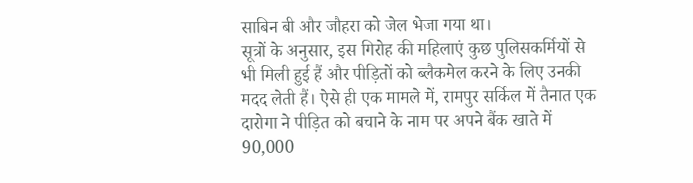साबिन बी और जौहरा को जेल भेजा गया था।
सूत्रों के अनुसार, इस गिरोह की महिलाएं कुछ पुलिसकर्मियों से भी मिली हुई हैं और पीड़ितों को ब्लैकमेल करने के लिए उनकी मदद लेती हैं। ऐसे ही एक मामले में, रामपुर सर्किल में तैनात एक दारोगा ने पीड़ित को बचाने के नाम पर अपने बैंक खाते में 90,000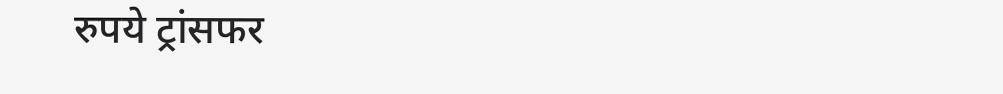रुपये ट्रांसफर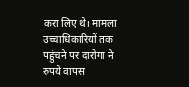करा लिए थे। मामला उच्चाधिकारियों तक पहुंचने पर दारोगा ने रुपये वापस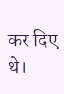कर दिए थे।